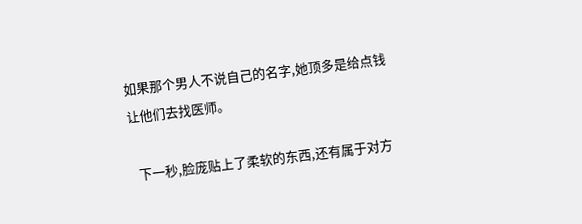如果那个男人不说自己的名字,她顶多是给点钱让他们去找医师。

  下一秒,脸庞贴上了柔软的东西,还有属于对方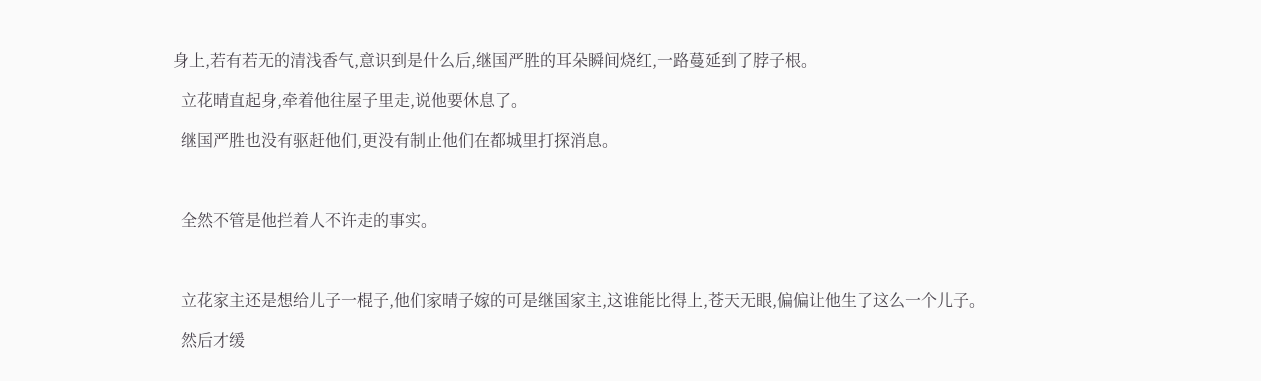身上,若有若无的清浅香气,意识到是什么后,继国严胜的耳朵瞬间烧红,一路蔓延到了脖子根。

  立花晴直起身,牵着他往屋子里走,说他要休息了。

  继国严胜也没有驱赶他们,更没有制止他们在都城里打探消息。



  全然不管是他拦着人不许走的事实。



  立花家主还是想给儿子一棍子,他们家晴子嫁的可是继国家主,这谁能比得上,苍天无眼,偏偏让他生了这么一个儿子。

  然后才缓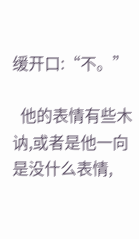缓开口:“不。”

  他的表情有些木讷,或者是他一向是没什么表情,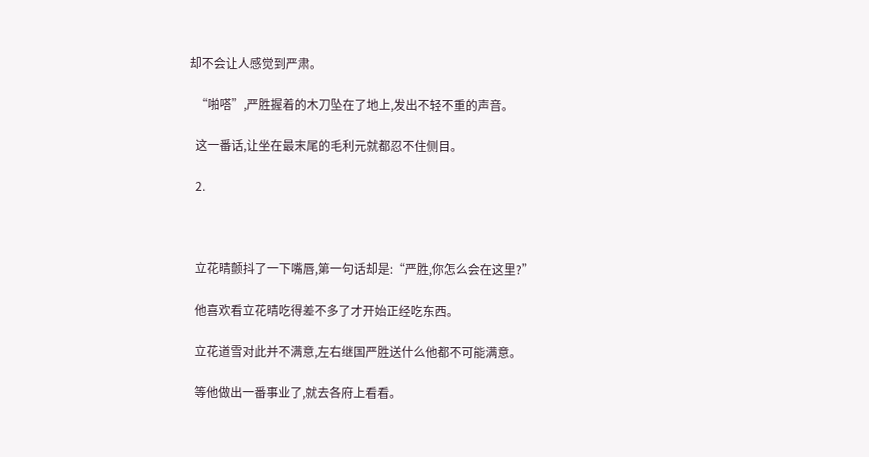却不会让人感觉到严肃。

  “啪嗒”,严胜握着的木刀坠在了地上,发出不轻不重的声音。

  这一番话,让坐在最末尾的毛利元就都忍不住侧目。

  2.



  立花晴颤抖了一下嘴唇,第一句话却是:“严胜,你怎么会在这里?”

  他喜欢看立花晴吃得差不多了才开始正经吃东西。

  立花道雪对此并不满意,左右继国严胜送什么他都不可能满意。

  等他做出一番事业了,就去各府上看看。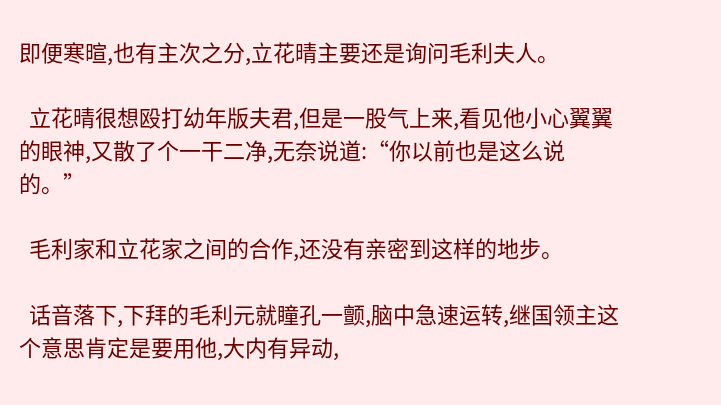即便寒暄,也有主次之分,立花晴主要还是询问毛利夫人。

  立花晴很想殴打幼年版夫君,但是一股气上来,看见他小心翼翼的眼神,又散了个一干二净,无奈说道:“你以前也是这么说的。”

  毛利家和立花家之间的合作,还没有亲密到这样的地步。

  话音落下,下拜的毛利元就瞳孔一颤,脑中急速运转,继国领主这个意思肯定是要用他,大内有异动,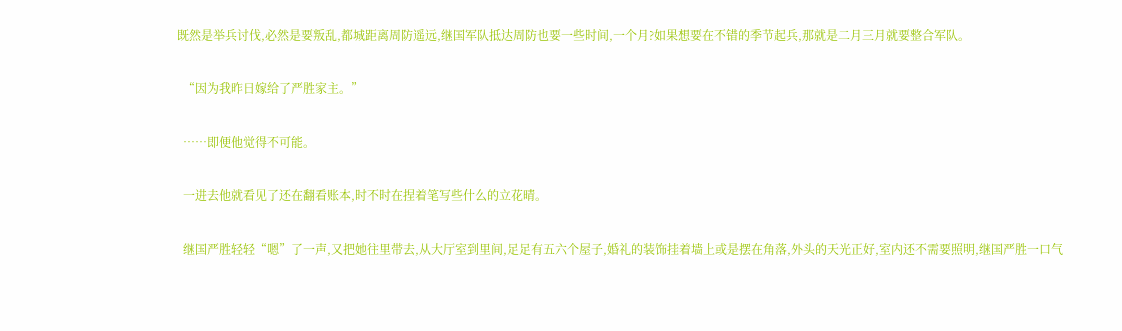既然是举兵讨伐,必然是要叛乱,都城距离周防遥远,继国军队抵达周防也要一些时间,一个月?如果想要在不错的季节起兵,那就是二月三月就要整合军队。

  “因为我昨日嫁给了严胜家主。”

  ……即便他觉得不可能。

  一进去他就看见了还在翻看账本,时不时在捏着笔写些什么的立花晴。

  继国严胜轻轻“嗯”了一声,又把她往里带去,从大厅室到里间,足足有五六个屋子,婚礼的装饰挂着墙上或是摆在角落,外头的天光正好,室内还不需要照明,继国严胜一口气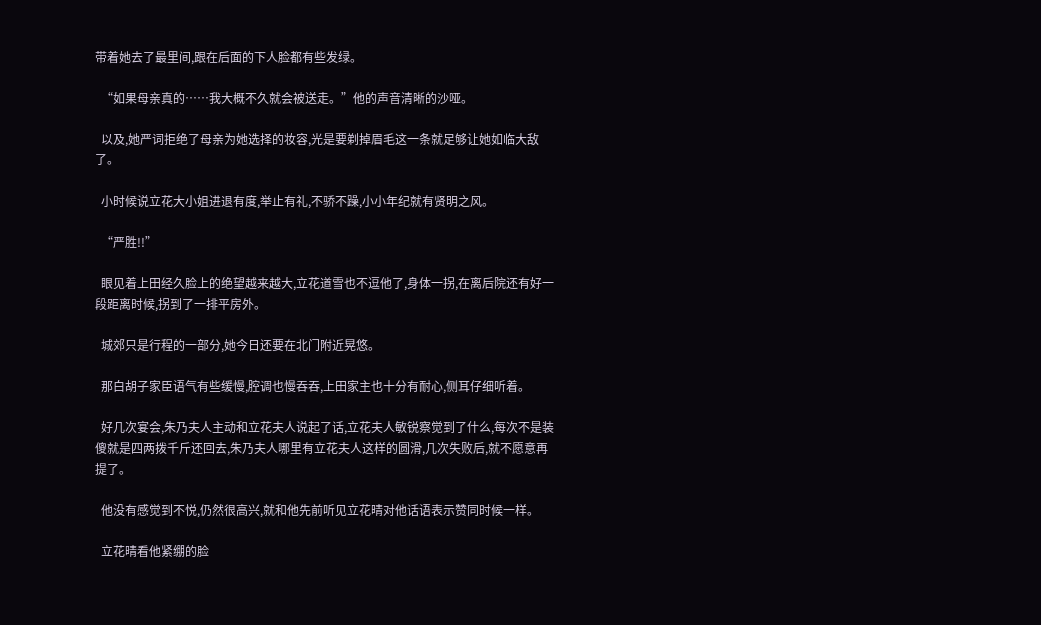带着她去了最里间,跟在后面的下人脸都有些发绿。

  “如果母亲真的……我大概不久就会被送走。”他的声音清晰的沙哑。

  以及,她严词拒绝了母亲为她选择的妆容,光是要剃掉眉毛这一条就足够让她如临大敌了。

  小时候说立花大小姐进退有度,举止有礼,不骄不躁,小小年纪就有贤明之风。

  “严胜!!”

  眼见着上田经久脸上的绝望越来越大,立花道雪也不逗他了,身体一拐,在离后院还有好一段距离时候,拐到了一排平房外。

  城郊只是行程的一部分,她今日还要在北门附近晃悠。

  那白胡子家臣语气有些缓慢,腔调也慢吞吞,上田家主也十分有耐心,侧耳仔细听着。

  好几次宴会,朱乃夫人主动和立花夫人说起了话,立花夫人敏锐察觉到了什么,每次不是装傻就是四两拨千斤还回去,朱乃夫人哪里有立花夫人这样的圆滑,几次失败后,就不愿意再提了。

  他没有感觉到不悦,仍然很高兴,就和他先前听见立花晴对他话语表示赞同时候一样。

  立花晴看他紧绷的脸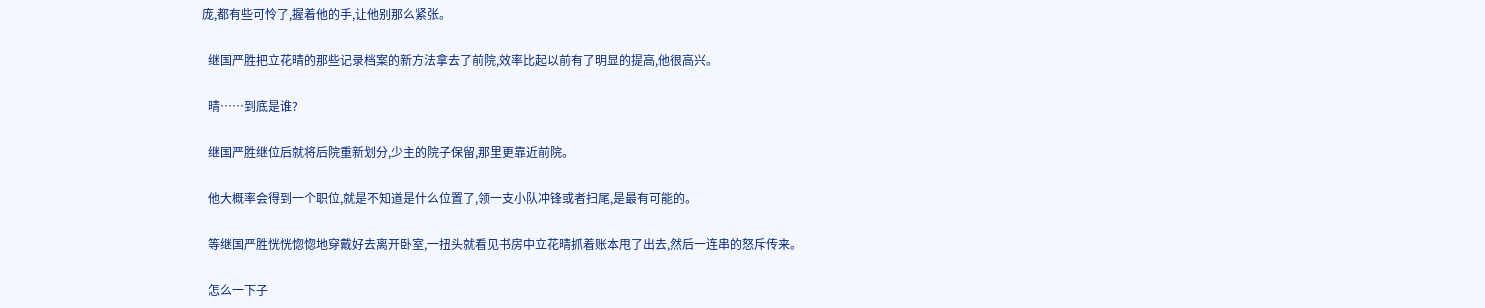庞,都有些可怜了,握着他的手,让他别那么紧张。

  继国严胜把立花晴的那些记录档案的新方法拿去了前院,效率比起以前有了明显的提高,他很高兴。

  晴……到底是谁?

  继国严胜继位后就将后院重新划分,少主的院子保留,那里更靠近前院。

  他大概率会得到一个职位,就是不知道是什么位置了,领一支小队冲锋或者扫尾,是最有可能的。

  等继国严胜恍恍惚惚地穿戴好去离开卧室,一扭头就看见书房中立花晴抓着账本甩了出去,然后一连串的怒斥传来。

  怎么一下子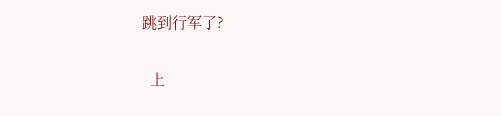跳到行军了?

  上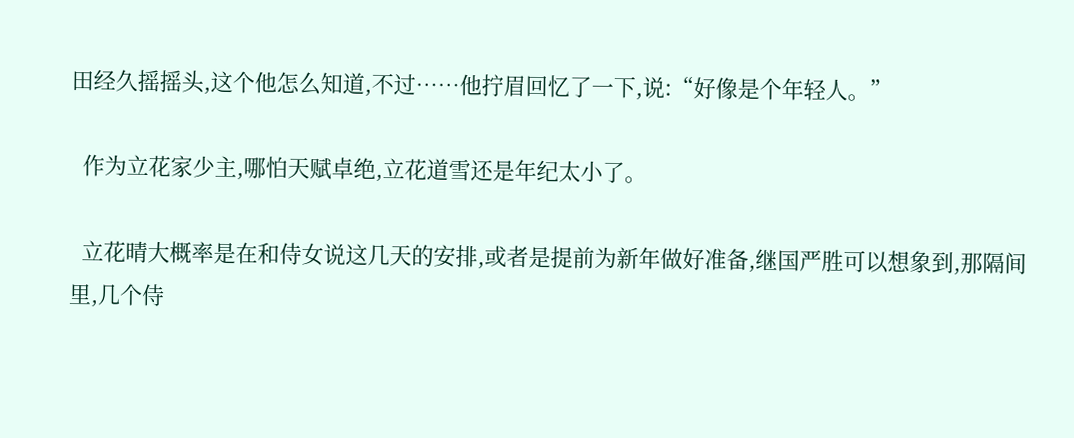田经久摇摇头,这个他怎么知道,不过……他拧眉回忆了一下,说:“好像是个年轻人。”

  作为立花家少主,哪怕天赋卓绝,立花道雪还是年纪太小了。

  立花晴大概率是在和侍女说这几天的安排,或者是提前为新年做好准备,继国严胜可以想象到,那隔间里,几个侍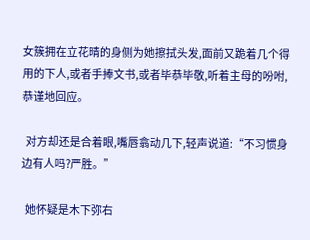女簇拥在立花晴的身侧为她擦拭头发,面前又跪着几个得用的下人,或者手捧文书,或者毕恭毕敬,听着主母的吩咐,恭谨地回应。

  对方却还是合着眼,嘴唇翕动几下,轻声说道:“不习惯身边有人吗?严胜。”

  她怀疑是木下弥右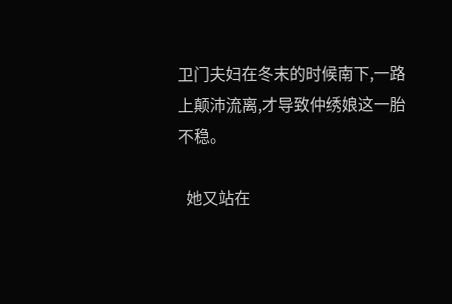卫门夫妇在冬末的时候南下,一路上颠沛流离,才导致仲绣娘这一胎不稳。

  她又站在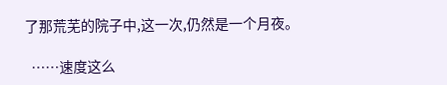了那荒芜的院子中,这一次,仍然是一个月夜。

  ……速度这么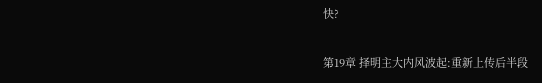快?

第19章 择明主大内风波起:重新上传后半段